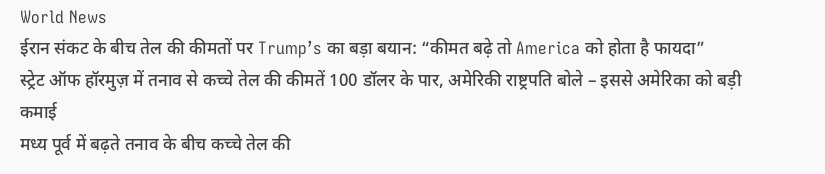World News
ईरान संकट के बीच तेल की कीमतों पर Trump’s का बड़ा बयान: “कीमत बढ़े तो America को होता है फायदा”
स्ट्रेट ऑफ हॉरमुज़ में तनाव से कच्चे तेल की कीमतें 100 डॉलर के पार, अमेरिकी राष्ट्रपति बोले – इससे अमेरिका को बड़ी कमाई
मध्य पूर्व में बढ़ते तनाव के बीच कच्चे तेल की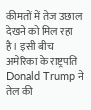कीमतों में तेज उछाल देखने को मिल रहा है। इसी बीच अमेरिका के राष्ट्रपति Donald Trump ने तेल की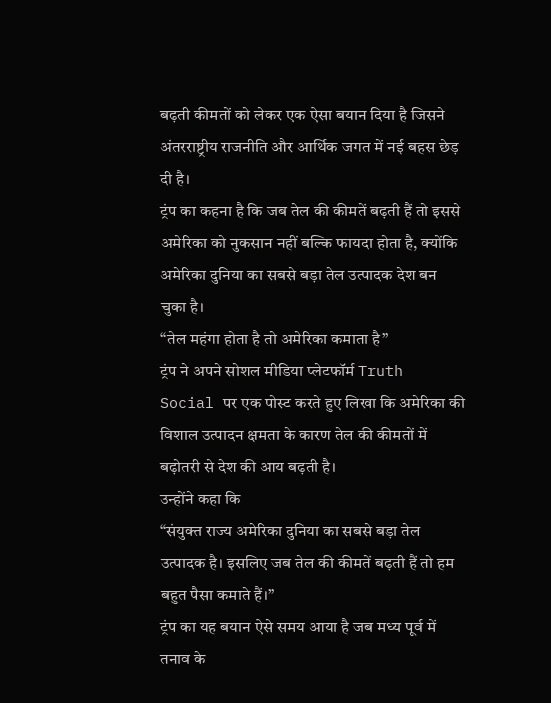बढ़ती कीमतों को लेकर एक ऐसा बयान दिया है जिसने अंतरराष्ट्रीय राजनीति और आर्थिक जगत में नई बहस छेड़ दी है।
ट्रंप का कहना है कि जब तेल की कीमतें बढ़ती हैं तो इससे अमेरिका को नुकसान नहीं बल्कि फायदा होता है, क्योंकि अमेरिका दुनिया का सबसे बड़ा तेल उत्पादक देश बन चुका है।
“तेल महंगा होता है तो अमेरिका कमाता है”
ट्रंप ने अपने सोशल मीडिया प्लेटफॉर्म Truth Social पर एक पोस्ट करते हुए लिखा कि अमेरिका की विशाल उत्पादन क्षमता के कारण तेल की कीमतों में बढ़ोतरी से देश की आय बढ़ती है।
उन्होंने कहा कि
“संयुक्त राज्य अमेरिका दुनिया का सबसे बड़ा तेल उत्पादक है। इसलिए जब तेल की कीमतें बढ़ती हैं तो हम बहुत पैसा कमाते हैं।”
ट्रंप का यह बयान ऐसे समय आया है जब मध्य पूर्व में तनाव के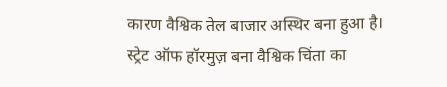कारण वैश्विक तेल बाजार अस्थिर बना हुआ है।
स्ट्रेट ऑफ हॉरमुज़ बना वैश्विक चिंता का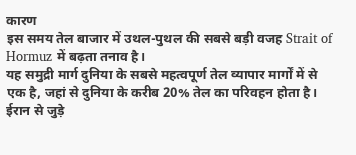कारण
इस समय तेल बाजार में उथल-पुथल की सबसे बड़ी वजह Strait of Hormuz में बढ़ता तनाव है।
यह समुद्री मार्ग दुनिया के सबसे महत्वपूर्ण तेल व्यापार मार्गों में से एक है, जहां से दुनिया के करीब 20% तेल का परिवहन होता है।
ईरान से जुड़े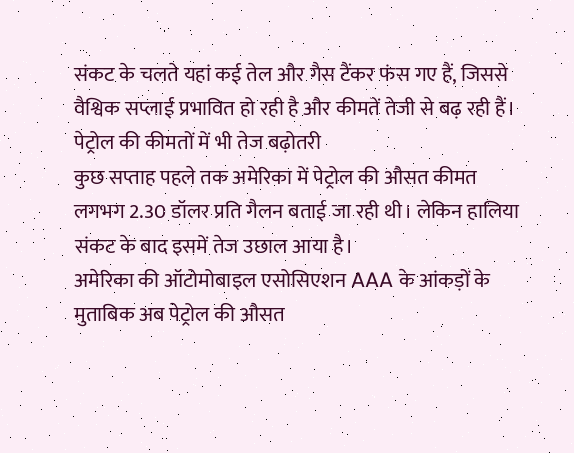संकट के चलते यहां कई तेल और गैस टैंकर फंस गए हैं, जिससे वैश्विक सप्लाई प्रभावित हो रही है और कीमतें तेजी से बढ़ रही हैं।
पेट्रोल की कीमतों में भी तेज बढ़ोतरी
कुछ सप्ताह पहले तक अमेरिका में पेट्रोल की औसत कीमत लगभग 2.30 डॉलर प्रति गैलन बताई जा रही थी। लेकिन हालिया संकट के बाद इसमें तेज उछाल आया है।
अमेरिका की ऑटोमोबाइल एसोसिएशन AAA के आंकड़ों के मुताबिक अब पेट्रोल की औसत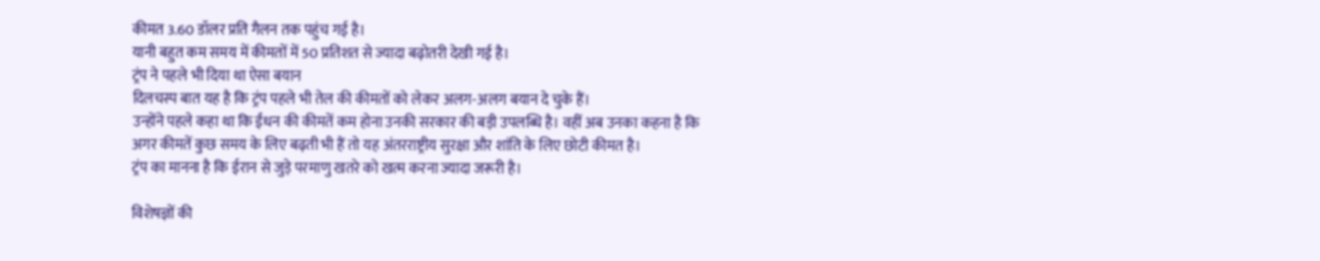कीमत 3.60 डॉलर प्रति गैलन तक पहुंच गई है।
यानी बहुत कम समय में कीमतों में 50 प्रतिशत से ज्यादा बढ़ोतरी देखी गई है।
ट्रंप ने पहले भी दिया था ऐसा बयान
दिलचस्प बात यह है कि ट्रंप पहले भी तेल की कीमतों को लेकर अलग-अलग बयान दे चुके हैं।
उन्होंने पहले कहा था कि ईंधन की कीमतें कम होना उनकी सरकार की बड़ी उपलब्धि है। वहीं अब उनका कहना है कि अगर कीमतें कुछ समय के लिए बढ़ती भी हैं तो यह अंतरराष्ट्रीय सुरक्षा और शांति के लिए छोटी कीमत है।
ट्रंप का मानना है कि ईरान से जुड़े परमाणु खतरे को खत्म करना ज्यादा जरूरी है।

विशेषज्ञों की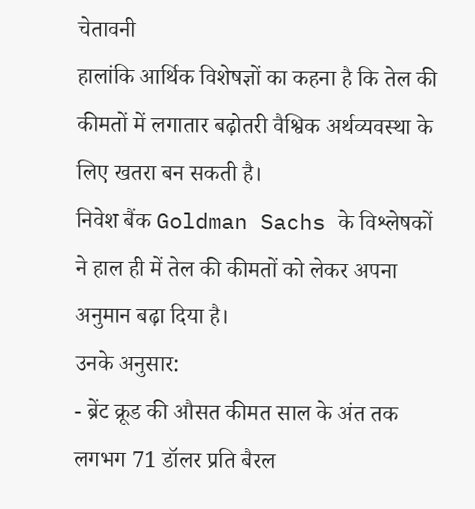चेतावनी
हालांकि आर्थिक विशेषज्ञों का कहना है कि तेल की कीमतों में लगातार बढ़ोतरी वैश्विक अर्थव्यवस्था के लिए खतरा बन सकती है।
निवेश बैंक Goldman Sachs के विश्लेषकों ने हाल ही में तेल की कीमतों को लेकर अपना अनुमान बढ़ा दिया है।
उनके अनुसार:
- ब्रेंट क्रूड की औसत कीमत साल के अंत तक लगभग 71 डॉलर प्रति बैरल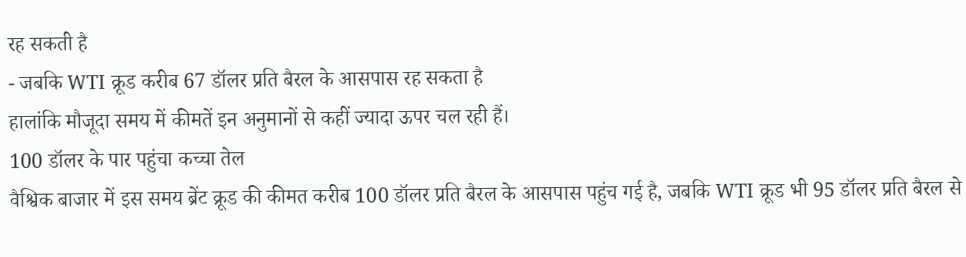रह सकती है
- जबकि WTI क्रूड करीब 67 डॉलर प्रति बैरल के आसपास रह सकता है
हालांकि मौजूदा समय में कीमतें इन अनुमानों से कहीं ज्यादा ऊपर चल रही हैं।
100 डॉलर के पार पहुंचा कच्चा तेल
वैश्विक बाजार में इस समय ब्रेंट क्रूड की कीमत करीब 100 डॉलर प्रति बैरल के आसपास पहुंच गई है, जबकि WTI क्रूड भी 95 डॉलर प्रति बैरल से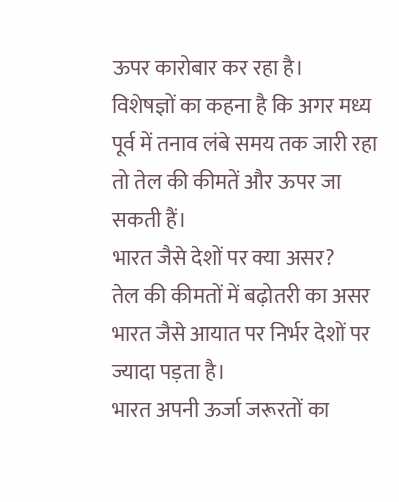ऊपर कारोबार कर रहा है।
विशेषज्ञों का कहना है कि अगर मध्य पूर्व में तनाव लंबे समय तक जारी रहा तो तेल की कीमतें और ऊपर जा सकती हैं।
भारत जैसे देशों पर क्या असर?
तेल की कीमतों में बढ़ोतरी का असर भारत जैसे आयात पर निर्भर देशों पर ज्यादा पड़ता है।
भारत अपनी ऊर्जा जरूरतों का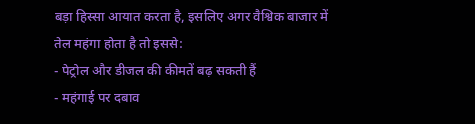बड़ा हिस्सा आयात करता है, इसलिए अगर वैश्विक बाजार में तेल महंगा होता है तो इससे:
- पेट्रोल और डीजल की कीमतें बढ़ सकती हैं
- महंगाई पर दबाव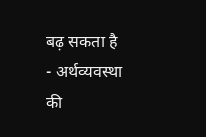बढ़ सकता है
- अर्थव्यवस्था की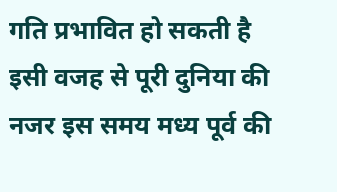गति प्रभावित हो सकती है
इसी वजह से पूरी दुनिया की नजर इस समय मध्य पूर्व की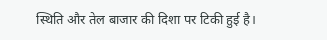स्थिति और तेल बाजार की दिशा पर टिकी हुई है।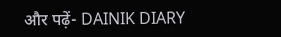और पढ़ें- DAINIK DIARY